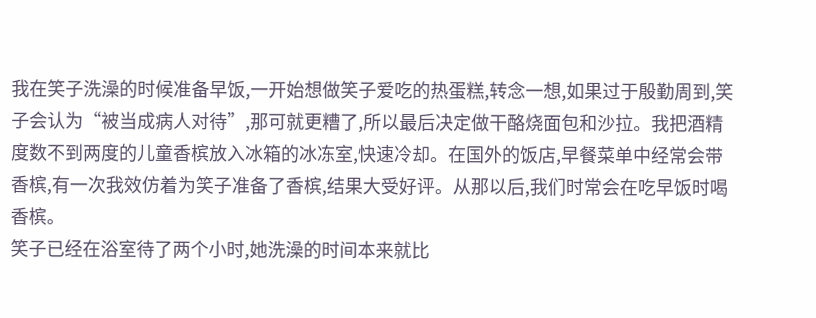我在笑子洗澡的时候准备早饭,一开始想做笑子爱吃的热蛋糕,转念一想,如果过于殷勤周到,笑子会认为“被当成病人对待”,那可就更糟了,所以最后决定做干酪烧面包和沙拉。我把酒精度数不到两度的儿童香槟放入冰箱的冰冻室,快速冷却。在国外的饭店,早餐菜单中经常会带香槟,有一次我效仿着为笑子准备了香槟,结果大受好评。从那以后,我们时常会在吃早饭时喝香槟。
笑子已经在浴室待了两个小时,她洗澡的时间本来就比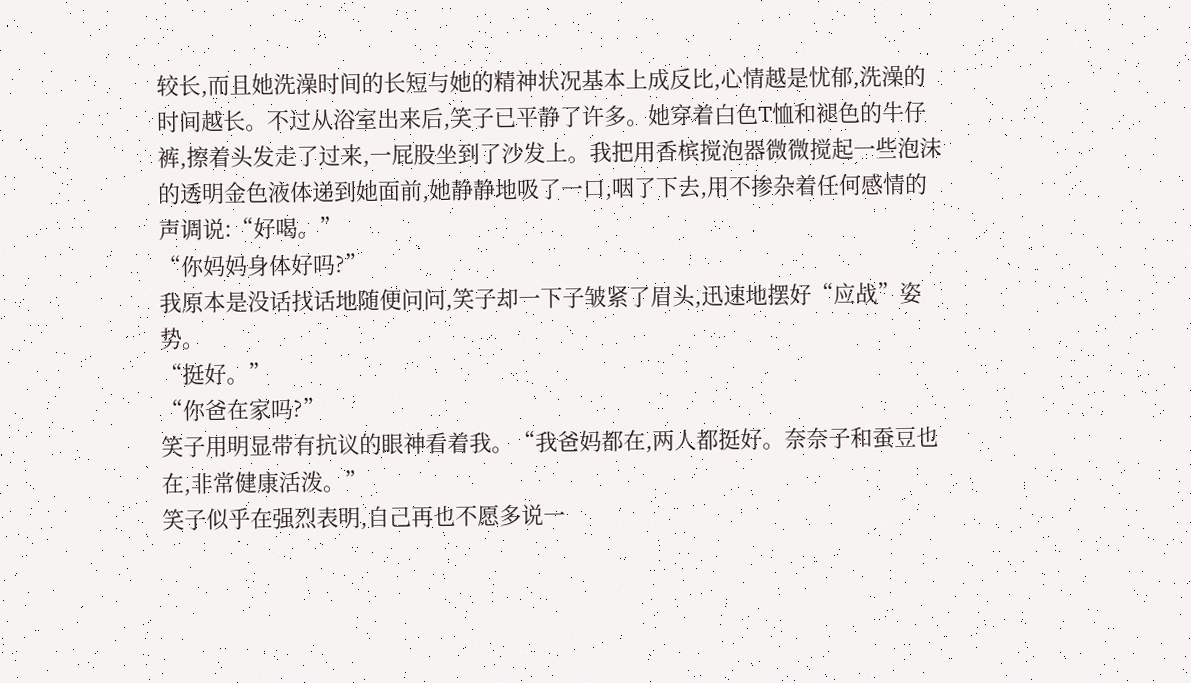较长,而且她洗澡时间的长短与她的精神状况基本上成反比,心情越是忧郁,洗澡的时间越长。不过从浴室出来后,笑子已平静了许多。她穿着白色T恤和褪色的牛仔裤,擦着头发走了过来,一屁股坐到了沙发上。我把用香槟搅泡器微微搅起一些泡沫的透明金色液体递到她面前,她静静地吸了一口,咽了下去,用不掺杂着任何感情的声调说:“好喝。”
“你妈妈身体好吗?”
我原本是没话找话地随便问问,笑子却一下子皱紧了眉头,迅速地摆好“应战”姿势。
“挺好。”
“你爸在家吗?”
笑子用明显带有抗议的眼神看着我。“我爸妈都在,两人都挺好。奈奈子和蚕豆也在,非常健康活泼。”
笑子似乎在强烈表明,自己再也不愿多说一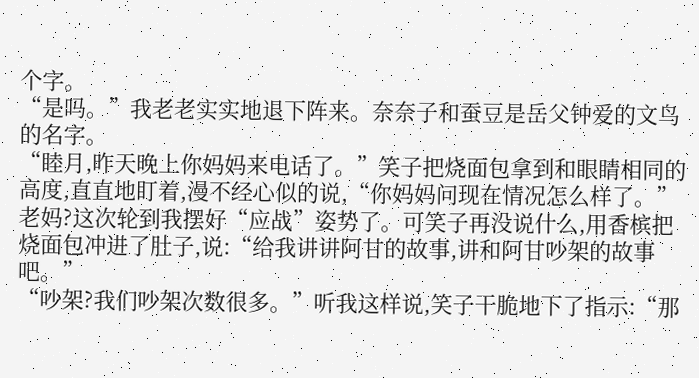个字。
“是吗。”我老老实实地退下阵来。奈奈子和蚕豆是岳父钟爱的文鸟的名字。
“睦月,昨天晚上你妈妈来电话了。”笑子把烧面包拿到和眼睛相同的高度,直直地盯着,漫不经心似的说,“你妈妈问现在情况怎么样了。”
老妈?这次轮到我摆好“应战”姿势了。可笑子再没说什么,用香槟把烧面包冲进了肚子,说:“给我讲讲阿甘的故事,讲和阿甘吵架的故事吧。”
“吵架?我们吵架次数很多。”听我这样说,笑子干脆地下了指示:“那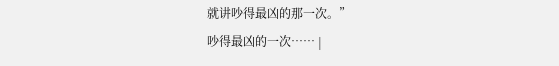就讲吵得最凶的那一次。”
吵得最凶的一次…… |